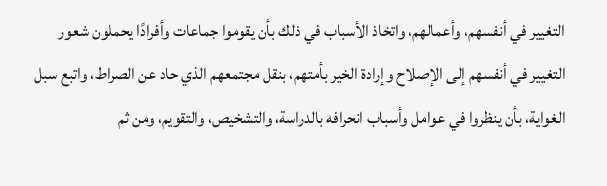التغيير في أنفسهم، وأعمالهم، واتخاذ الأسباب في ذلك بأن يقوموا جماعات وأفرادًا يحملون شعور التغيير في أنفسهم إلى الإصلاح وإرادة الخير بأمتهم، بنقل مجتمعهم الذي حاد عن الصراط، واتبع سبل الغواية، بأن ينظروا في عوامل وأسباب انحرافه بالدراسة، والتشخيص، والتقويم، ومن ثم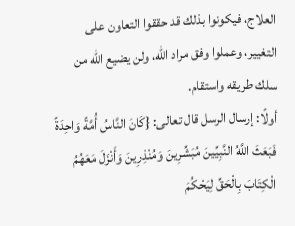العلاج، فيكونوا بذلك قد حققوا التعاون على التغيير، وعملوا وفق مراد الله، ولن يضيع الله من سلك طريقه واستقام.
أولًا: إرسال الرسل قال تعالى: {كَانَ النَّاسُ أُمَّةً وَاحِدَةً فَبَعَثَ اللَّهُ النَّبِيِّينَ مُبَشِّرِينَ وَمُنْذِرِينَ وَأَنْزَلَ مَعَهُمُ الْكِتَابَ بِالْحَقِّ لِيَحْكُمَ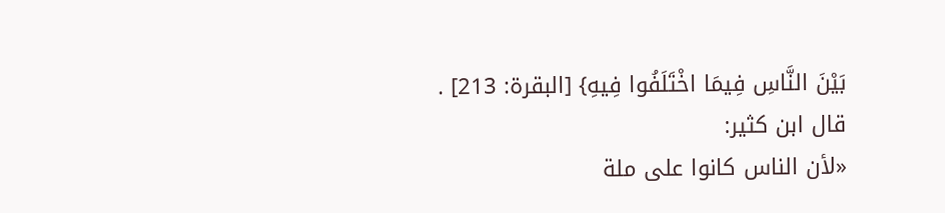بَيْنَ النَّاسِ فِيمَا اخْتَلَفُوا فِيهِ} [البقرة: 213] .
قال ابن كثير:
«لأن الناس كانوا على ملة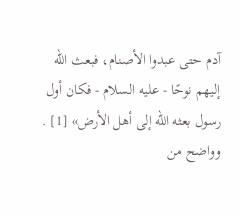آدم حتى عبدوا الأصنام، فبعث الله إليهم نوحًا - عليه السلام - فكان أول رسول بعثه الله إلى أهل الأرض» [1] .
وواضح من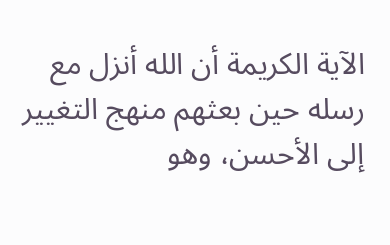الآية الكريمة أن الله أنزل مع رسله حين بعثهم منهج التغيير إلى الأحسن، وهو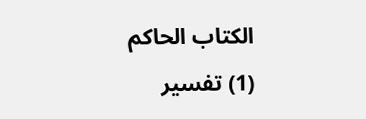الكتاب الحاكم
(1) تفسير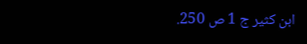ابن كثير ج 1 ص 250.